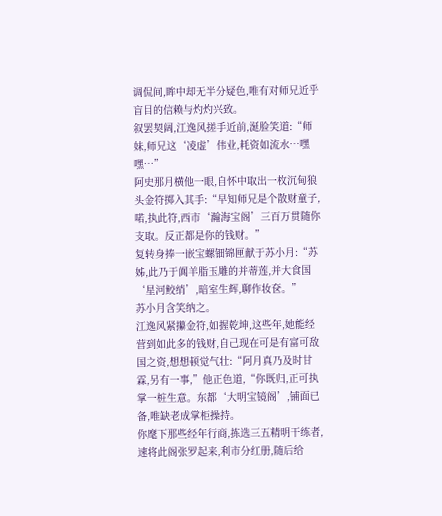调侃间,眸中却无半分疑色,唯有对师兄近乎盲目的信赖与灼灼兴致。
叙罢契阔,江逸风搓手近前,涎脸笑道:“师妹,师兄这‘凌虚’伟业,耗资如流水…嘿嘿…”
阿史那月横他一眼,自怀中取出一枚沉甸狼头金符掷入其手:“早知师兄是个散财童子,喏,执此符,西市‘瀚海宝阁’三百万贯随你支取。反正都是你的钱财。”
复转身捧一嵌宝螺钿锦匣献于苏小月:“苏姊,此乃于阗羊脂玉雕的并蒂莲,并大食国‘星河鲛绡’,暗室生辉,聊作妆奁。”
苏小月含笑纳之。
江逸风紧攥金符,如握乾坤,这些年,她能经营到如此多的钱财,自己现在可是有富可敌国之资,想想顿觉气壮:“阿月真乃及时甘霖,另有一事,”他正色道,“你既归,正可执掌一桩生意。东都‘大明宝镜阁’,铺面已备,唯缺老成掌柜操持。
你麾下那些经年行商,拣选三五精明干练者,速将此阁张罗起来,利市分红册,随后给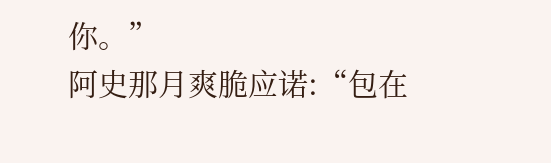你。”
阿史那月爽脆应诺:“包在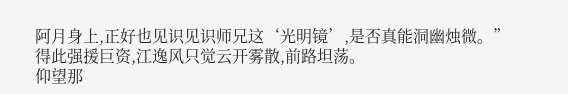阿月身上,正好也见识见识师兄这‘光明镜’,是否真能洞幽烛微。”
得此强援巨资,江逸风只觉云开雾散,前路坦荡。
仰望那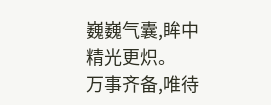巍巍气囊,眸中精光更炽。
万事齐备,唯待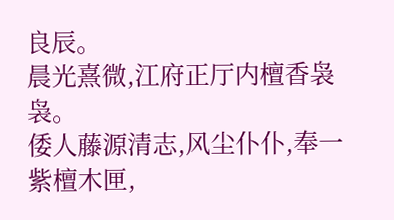良辰。
晨光熹微,江府正厅内檀香袅袅。
倭人藤源清志,风尘仆仆,奉一紫檀木匣,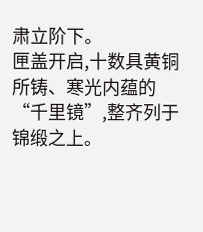肃立阶下。
匣盖开启,十数具黄铜所铸、寒光内蕴的“千里镜”,整齐列于锦缎之上。